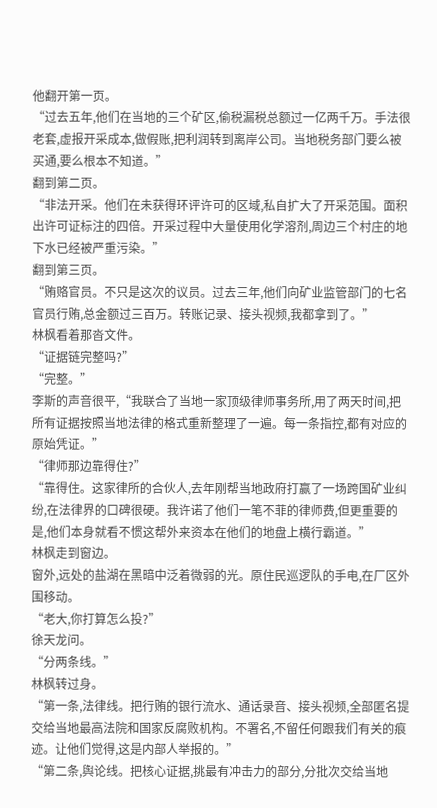他翻开第一页。
“过去五年,他们在当地的三个矿区,偷税漏税总额过一亿两千万。手法很老套,虚报开采成本,做假账,把利润转到离岸公司。当地税务部门要么被买通,要么根本不知道。”
翻到第二页。
“非法开采。他们在未获得环评许可的区域,私自扩大了开采范围。面积出许可证标注的四倍。开采过程中大量使用化学溶剂,周边三个村庄的地下水已经被严重污染。”
翻到第三页。
“贿赂官员。不只是这次的议员。过去三年,他们向矿业监管部门的七名官员行贿,总金额过三百万。转账记录、接头视频,我都拿到了。”
林枫看着那沓文件。
“证据链完整吗?”
“完整。”
李斯的声音很平,“我联合了当地一家顶级律师事务所,用了两天时间,把所有证据按照当地法律的格式重新整理了一遍。每一条指控,都有对应的原始凭证。”
“律师那边靠得住?”
“靠得住。这家律所的合伙人,去年刚帮当地政府打赢了一场跨国矿业纠纷,在法律界的口碑很硬。我许诺了他们一笔不菲的律师费,但更重要的是,他们本身就看不惯这帮外来资本在他们的地盘上横行霸道。”
林枫走到窗边。
窗外,远处的盐湖在黑暗中泛着微弱的光。原住民巡逻队的手电,在厂区外围移动。
“老大,你打算怎么投?”
徐天龙问。
“分两条线。”
林枫转过身。
“第一条,法律线。把行贿的银行流水、通话录音、接头视频,全部匿名提交给当地最高法院和国家反腐败机构。不署名,不留任何跟我们有关的痕迹。让他们觉得,这是内部人举报的。”
“第二条,舆论线。把核心证据,挑最有冲击力的部分,分批次交给当地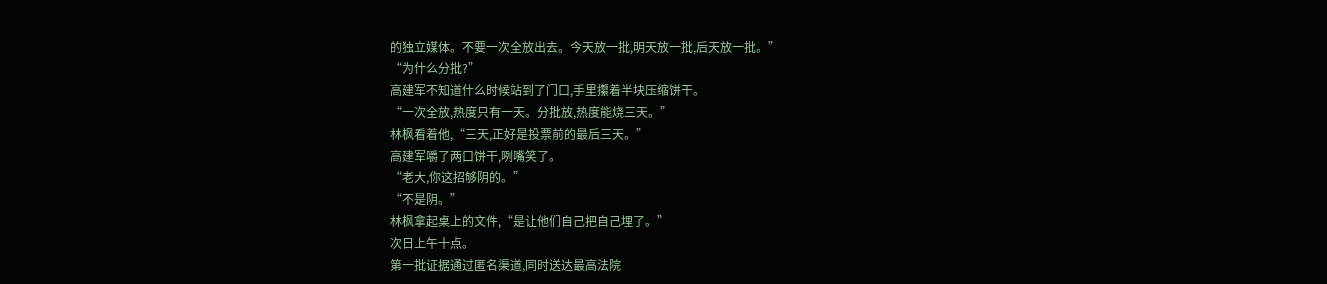的独立媒体。不要一次全放出去。今天放一批,明天放一批,后天放一批。”
“为什么分批?”
高建军不知道什么时候站到了门口,手里攥着半块压缩饼干。
“一次全放,热度只有一天。分批放,热度能烧三天。”
林枫看着他,“三天,正好是投票前的最后三天。”
高建军嚼了两口饼干,咧嘴笑了。
“老大,你这招够阴的。”
“不是阴。”
林枫拿起桌上的文件,“是让他们自己把自己埋了。”
次日上午十点。
第一批证据通过匿名渠道,同时送达最高法院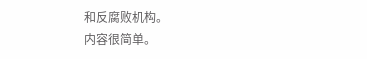和反腐败机构。
内容很简单。